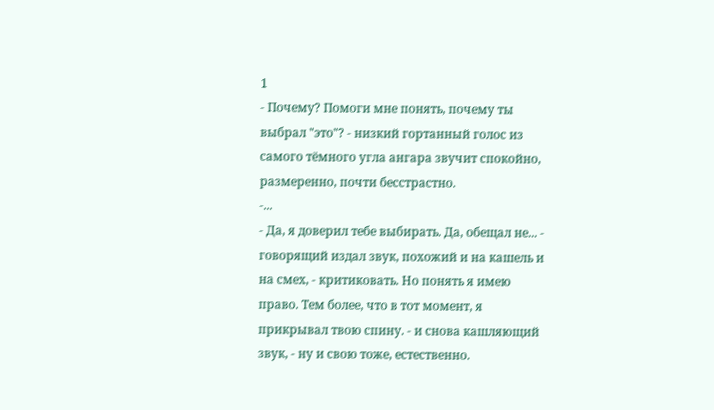1
- Почему? Помоги мне понять, почему ты выбрал "это"? - низкий гортанный голос из самого тёмного угла ангара звучит спокойно, размеренно, почти бесстрастно.
-...
- Да, я доверил тебе выбирать. Да, обещал не... - говорящий издал звук, похожий и на кашель и на смех, - критиковать. Но понять я имею право. Тем более, что в тот момент, я прикрывал твою спину. - и снова кашляющий звук, - ну и свою тоже, естественно.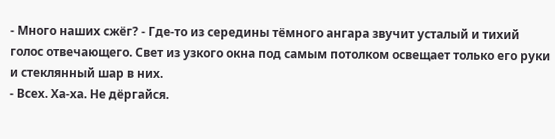- Много наших сжёг? - Где-то из середины тёмного ангара звучит усталый и тихий голос отвечающего. Свет из узкого окна под самым потолком освещает только его руки и стеклянный шар в них.
- Всех. Ха-ха. Не дёргайся.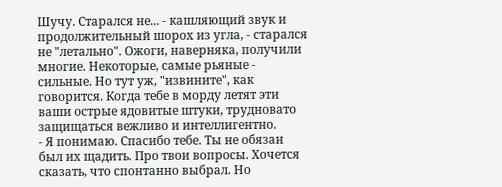Шучу. Старался не... - кашляющий звук и продолжительный шорох из угла, - старался не "летально". Ожоги, наверняка, получили многие. Некоторые, самые рьяные - сильные. Но тут уж, "извините", как говорится. Когда тебе в морду летят эти ваши острые ядовитые штуки, трудновато защищаться вежливо и интеллигентно.
- Я понимаю. Спасибо тебе. Ты не обязан был их щадить. Про твои вопросы. Хочется сказать, что спонтанно выбрал. Но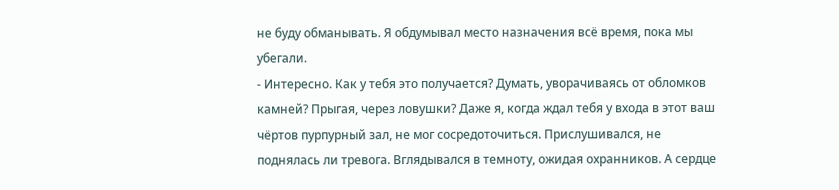не буду обманывать. Я обдумывал место назначения всё время, пока мы убегали.
- Интересно. Как у тебя это получается? Думать, уворачиваясь от обломков камней? Прыгая, через ловушки? Даже я, когда ждал тебя у входа в этот ваш чёртов пурпурный зал, не мог сосредоточиться. Прислушивался, не поднялась ли тревога. Вглядывался в темноту, ожидая охранников. А сердце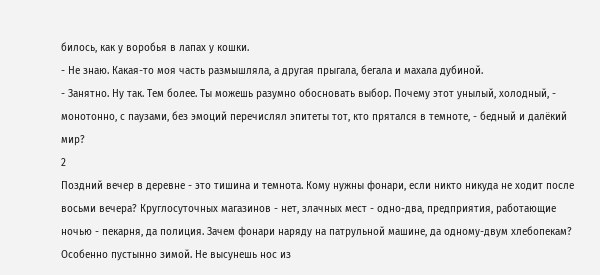билось, как у воробья в лапах у кошки.
- Не знаю. Какая-то моя часть размышляла, а другая прыгала, бегала и махала дубиной.
- Занятно. Ну так. Тем более. Ты можешь разумно обосновать выбор. Почему этот унылый, холодный, - монотонно, с паузами, без эмоций перечислял эпитеты тот, кто прятался в темноте, - бедный и далёкий мир?
2
Поздний вечер в деревне - это тишина и темнота. Кому нужны фонари, если никто никуда не ходит после восьми вечера? Круглосуточных магазинов - нет, злачных мест - одно-два, предприятия, работающие ночью - пекарня, да полиция. Зачем фонари наряду на патрульной машине, да одному-двум хлебопекам?
Особенно пустынно зимой. Не высунешь нос из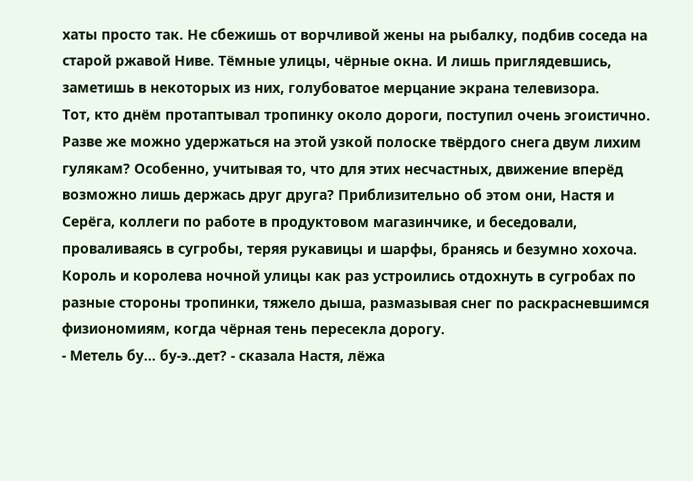хаты просто так. Не сбежишь от ворчливой жены на рыбалку, подбив соседа на старой ржавой Ниве. Тёмные улицы, чёрные окна. И лишь приглядевшись, заметишь в некоторых из них, голубоватое мерцание экрана телевизора.
Тот, кто днём протаптывал тропинку около дороги, поступил очень эгоистично. Разве же можно удержаться на этой узкой полоске твёрдого снега двум лихим гулякам? Особенно, учитывая то, что для этих несчастных, движение вперёд возможно лишь держась друг друга? Приблизительно об этом они, Настя и Серёга, коллеги по работе в продуктовом магазинчике, и беседовали, проваливаясь в сугробы, теряя рукавицы и шарфы, бранясь и безумно хохоча.
Король и королева ночной улицы как раз устроились отдохнуть в сугробах по разные стороны тропинки, тяжело дыша, размазывая снег по раскрасневшимся физиономиям, когда чёрная тень пересекла дорогу.
- Метель бу... бу-э..дет? - сказала Настя, лёжа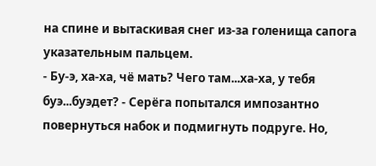на спине и вытаскивая снег из-за голенища сапога указательным пальцем.
- Бу-э, ха-ха, чё мать? Чего там...ха-ха, у тебя буэ...буэдет? - Серёга попытался импозантно повернуться набок и подмигнуть подруге. Но,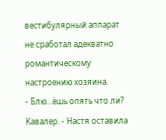вестибулярный аппарат не сработал адекватно романтическому настроению хозяина.
- Блю...ёшь опять что ли? Кавалер. - Настя оставила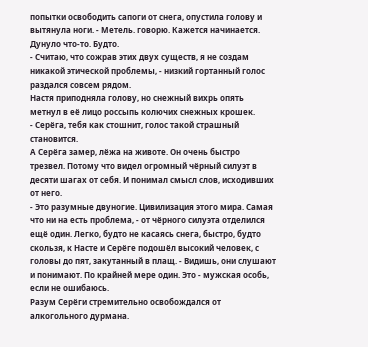попытки освободить сапоги от снега, опустила голову и вытянула ноги. - Метель. говорю. Кажется начинается. Дунуло что-то. Будто.
- Считаю, что сожрав этих двух существ, я не создам никакой этической проблемы, - низкий гортанный голос раздался совсем рядом.
Настя приподняла голову, но снежный вихрь опять метнул в её лицо россыпь колючих снежных крошек.
- Серёга, тебя как стошнит, голос такой страшный становится.
А Серёга замер, лёжа на животе. Он очень быстро трезвел. Потому что видел огромный чёрный силуэт в десяти шагах от себя. И понимал смысл слов, исходивших от него.
- Это разумные двуногие. Цивилизация этого мира. Самая что ни на есть проблема, - от чёрного силуэта отделился ещё один. Легко, будто не касаясь снега, быстро, будто скользя, к Насте и Серёге подошёл высокий человек, с головы до пят, закутанный в плащ. - Видишь, они слушают и понимают. По крайней мере один. Это - мужская особь, если не ошибаюсь.
Разум Серёги стремительно освобождался от алкогольного дурмана.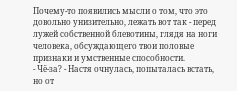Почему-то появились мысли о том, что это довольно унизительно, лежать вот так - перед лужей собственной блевотины, глядя на ноги человека, обсуждающего твои половые признаки и умственные способности.
- Чё-за? - Настя очнулась, попыталась встать, но от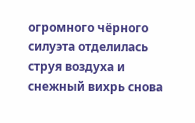огромного чёрного силуэта отделилась струя воздуха и снежный вихрь снова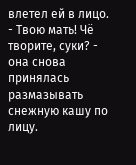влетел ей в лицо. - Твою мать! Чё творите, суки? - она снова принялась размазывать снежную кашу по лицу.